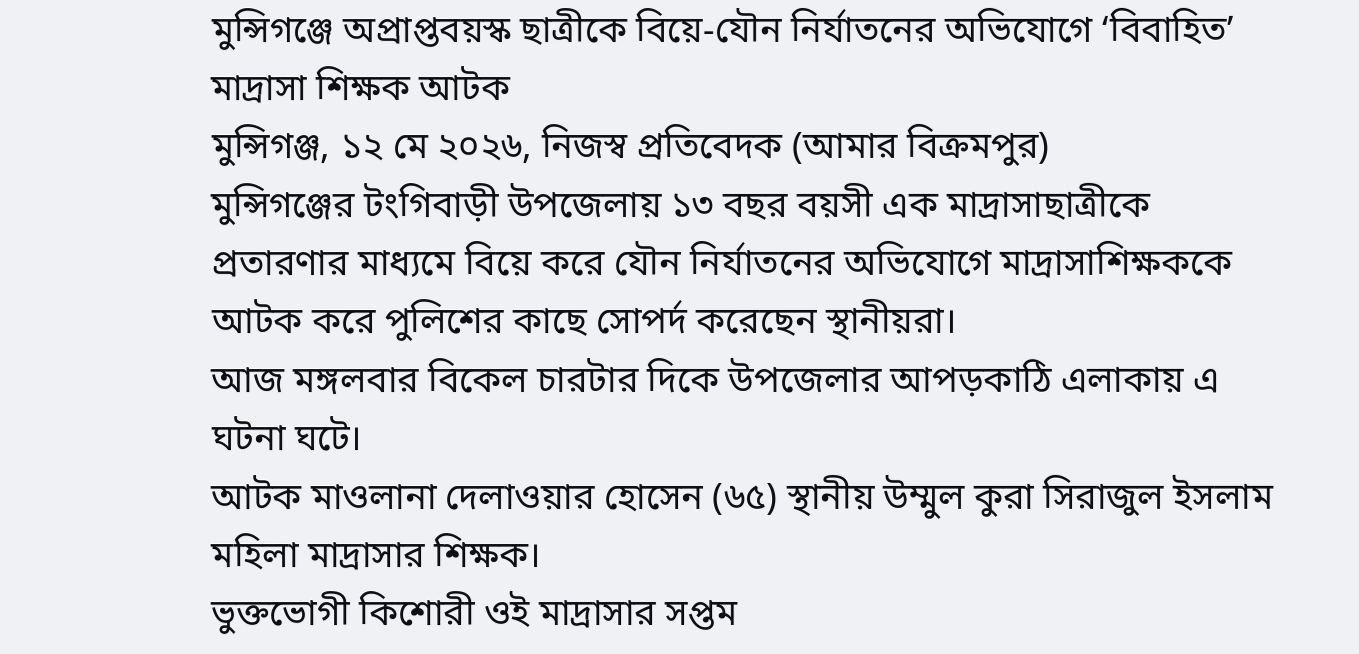মুন্সিগঞ্জে অপ্রাপ্তবয়স্ক ছাত্রীকে বিয়ে-যৌন নির্যাতনের অভিযোগে ‘বিবাহিত’ মাদ্রাসা শিক্ষক আটক
মুন্সিগঞ্জ, ১২ মে ২০২৬, নিজস্ব প্রতিবেদক (আমার বিক্রমপুর)
মুন্সিগঞ্জের টংগিবাড়ী উপজেলায় ১৩ বছর বয়সী এক মাদ্রাসাছাত্রীকে প্রতারণার মাধ্যমে বিয়ে করে যৌন নির্যাতনের অভিযোগে মাদ্রাসাশিক্ষককে আটক করে পুলিশের কাছে সোপর্দ করেছেন স্থানীয়রা।
আজ মঙ্গলবার বিকেল চারটার দিকে উপজেলার আপড়কাঠি এলাকায় এ ঘটনা ঘটে।
আটক মাওলানা দেলাওয়ার হোসেন (৬৫) স্থানীয় উম্মুল কুরা সিরাজুল ইসলাম মহিলা মাদ্রাসার শিক্ষক।
ভুক্তভোগী কিশোরী ওই মাদ্রাসার সপ্তম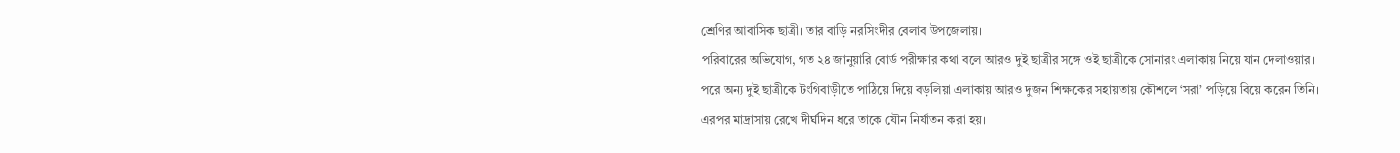শ্রেণির আবাসিক ছাত্রী। তার বাড়ি নরসিংদীর বেলাব উপজেলায়।
পরিবারের অভিযোগ, গত ২৪ জানুয়ারি বোর্ড পরীক্ষার কথা বলে আরও দুই ছাত্রীর সঙ্গে ওই ছাত্রীকে সোনারং এলাকায় নিয়ে যান দেলাওয়ার। পরে অন্য দুই ছাত্রীকে টংগিবাড়ীতে পাঠিয়ে দিয়ে বড়লিয়া এলাকায় আরও দুজন শিক্ষকের সহায়তায় কৌশলে ‘সরা’ পড়িয়ে বিয়ে করেন তিনি। এরপর মাদ্রাসায় রেখে দীর্ঘদিন ধরে তাকে যৌন নির্যাতন করা হয়।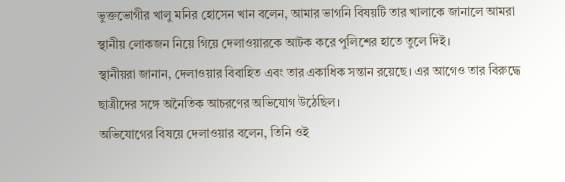ভুক্তভোগীর খালু মনির হোসেন খান বলেন, আমার ভাগনি বিষয়টি তার খালাকে জানালে আমরা স্থানীয় লোকজন নিয়ে গিয়ে দেলাওয়ারকে আটক করে পুলিশের হাতে তুলে দিই।
স্থানীয়রা জানান, দেলাওয়ার বিবাহিত এবং তার একাধিক সন্তান রয়েছে। এর আগেও তার বিরুদ্ধে ছাত্রীদের সঙ্গে অনৈতিক আচরণের অভিযোগ উঠেছিল।
অভিযোগের বিষয়ে দেলাওয়ার বলেন, তিনি ওই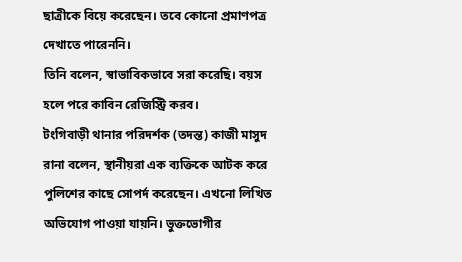ছাত্রীকে বিয়ে করেছেন। তবে কোনো প্রমাণপত্র দেখাতে পারেননি।
তিনি বলেন, স্বাভাবিকভাবে সরা করেছি। বয়স হলে পরে কাবিন রেজিস্ট্রি করব।
টংগিবাড়ী থানার পরিদর্শক (তদন্ত) কাজী মাসুদ রানা বলেন, স্থানীয়রা এক ব্যক্তিকে আটক করে পুলিশের কাছে সোপর্দ করেছেন। এখনো লিখিত অভিযোগ পাওয়া যায়নি। ভুক্তভোগীর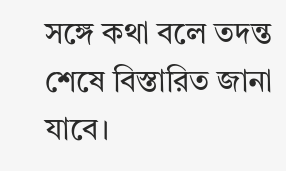সঙ্গে কথা বলে তদন্ত শেষে বিস্তারিত জানা যাবে।